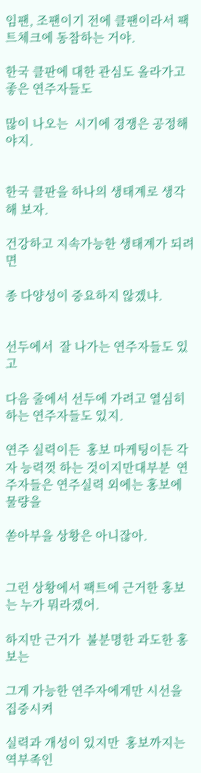임팬, 조팬이기 전에 클팬이라서 팩트체크에 동참하는 거야.

한국 클판에 대한 관심도 올라가고 좋은 연주자들도

많이 나오는  시기에 경쟁은 공정해야지.


한국 클판을 하나의 생태계로 생각해 보자.

건강하고 지속가능한 생태계가 되려면

종 다양성이 중요하지 않겠냐.


선두에서  잘 나가는 연주자들도 있고

다음 줄에서 선두에 가려고 열심히 하는 연주자들도 있지.

연주 실력이든  홍보 마케팅이든 각자 능력껏 하는 것이지만대부분  연주자들은 연주실력 외에는 홍보에 물량을

쏟아부을 상황은 아니잖아.


그런 상황에서 팩트에 근거한 홍보는 누가 뭐라겠어.

하지만 근거가  불분명한 과도한 홍보는

그게 가능한 연주자에게만 시선을 집중시켜

실력과 개성이 있지만  홍보까지는 역부족인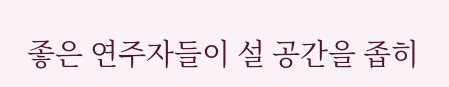좋은 연주자들이 설 공간을 좁히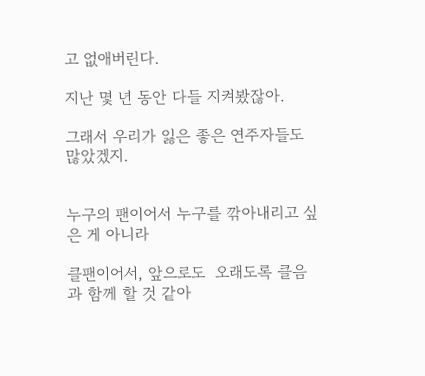고 없애버린다.

지난 몇 년 동안 다들 지켜봤잖아.

그래서 우리가 잃은 좋은 연주자들도 많았겠지.


누구의 팬이어서 누구를 깎아내리고 싶은 게 아니라

클팬이어서, 앞으로도  오래도록 클음과 함께 할 것 같아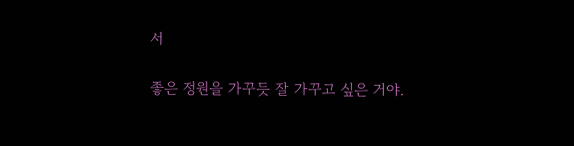서

좋은 정원을 가꾸듯 잘 가꾸고 싶은 거야.